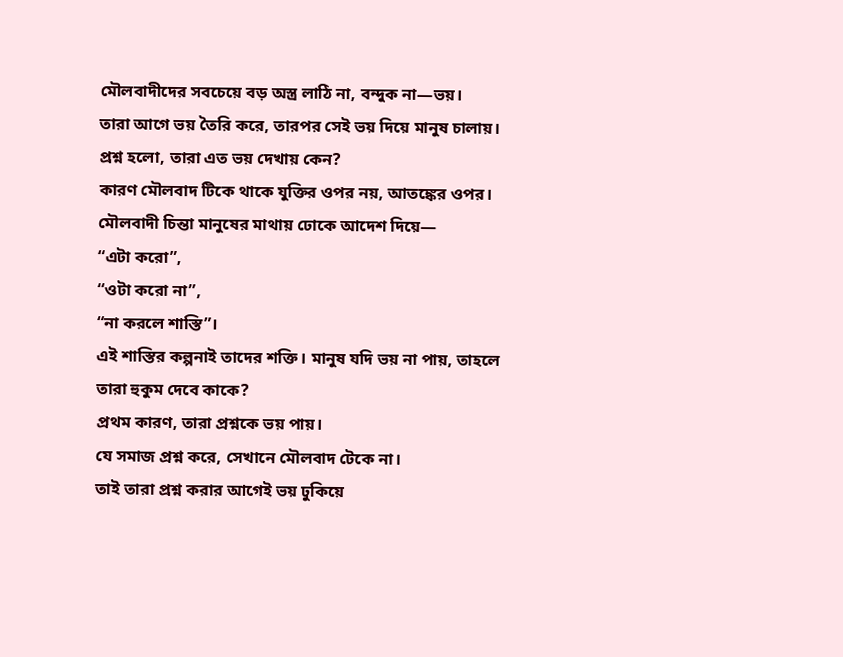মৌলবাদীদের সবচেয়ে বড় অস্ত্র লাঠি না, বন্দুক না—ভয়।
তারা আগে ভয় তৈরি করে, তারপর সেই ভয় দিয়ে মানুষ চালায়। প্রশ্ন হলো, তারা এত ভয় দেখায় কেন?
কারণ মৌলবাদ টিকে থাকে যুক্তির ওপর নয়, আতঙ্কের ওপর।
মৌলবাদী চিন্তা মানুষের মাথায় ঢোকে আদেশ দিয়ে—
“এটা করো”,
“ওটা করো না”,
“না করলে শাস্তি”।
এই শাস্তির কল্পনাই তাদের শক্তি। মানুষ যদি ভয় না পায়, তাহলে তারা হুকুম দেবে কাকে?
প্রথম কারণ, তারা প্রশ্নকে ভয় পায়।
যে সমাজ প্রশ্ন করে, সেখানে মৌলবাদ টেকে না।
তাই তারা প্রশ্ন করার আগেই ভয় ঢুকিয়ে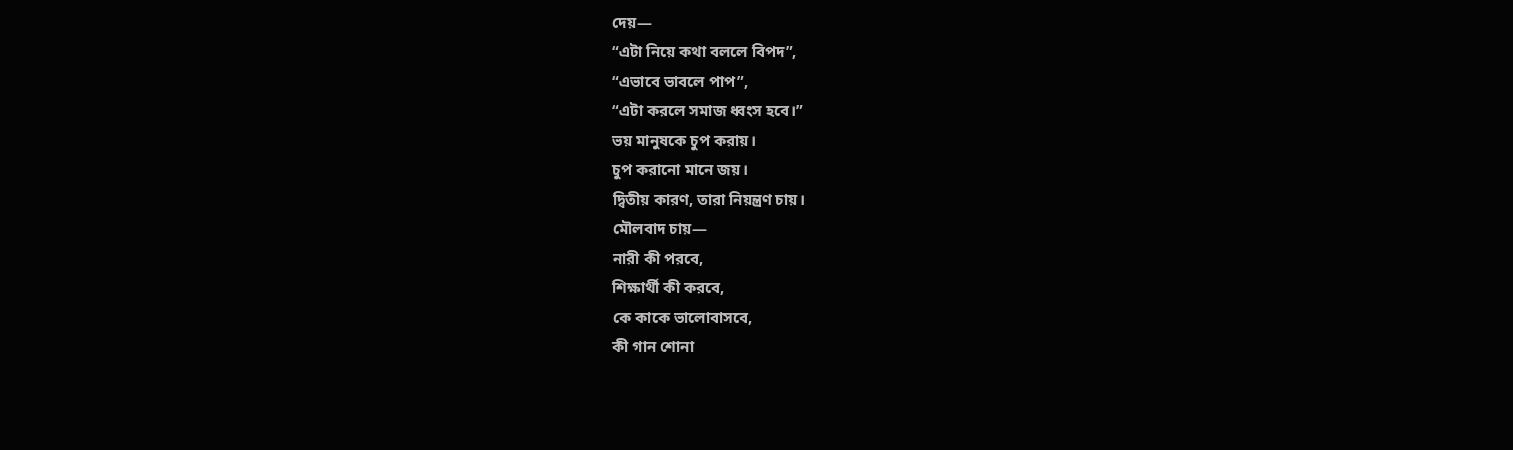দেয়—
“এটা নিয়ে কথা বললে বিপদ”,
“এভাবে ভাবলে পাপ”,
“এটা করলে সমাজ ধ্বংস হবে।”
ভয় মানুষকে চুপ করায়।
চুপ করানো মানে জয়।
দ্বিতীয় কারণ, তারা নিয়ন্ত্রণ চায়।
মৌলবাদ চায়—
নারী কী পরবে,
শিক্ষার্থী কী করবে,
কে কাকে ভালোবাসবে,
কী গান শোনা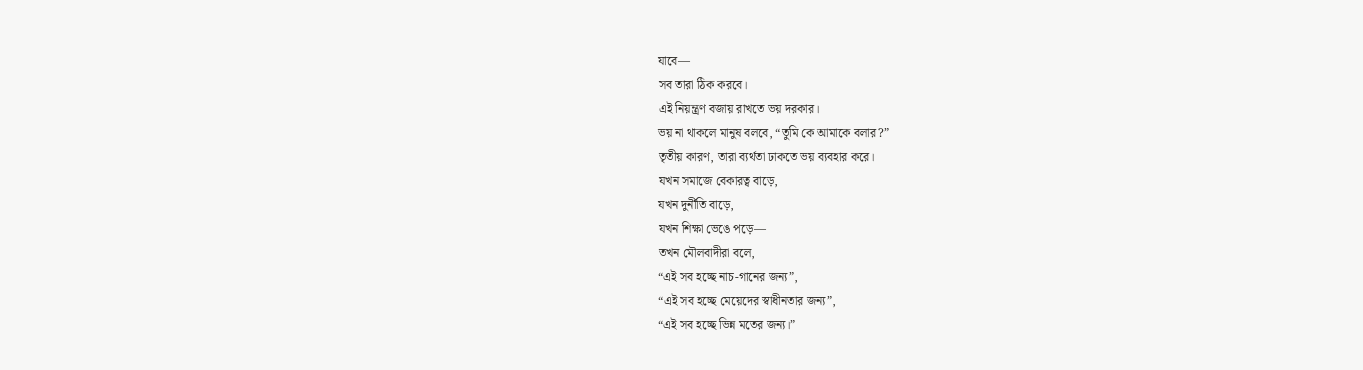যাবে—
সব তারা ঠিক করবে।
এই নিয়ন্ত্রণ বজায় রাখতে ভয় দরকার।
ভয় না থাকলে মানুষ বলবে, “তুমি কে আমাকে বলার?”
তৃতীয় কারণ, তারা ব্যর্থতা ঢাকতে ভয় ব্যবহার করে।
যখন সমাজে বেকারত্ব বাড়ে,
যখন দুর্নীতি বাড়ে,
যখন শিক্ষা ভেঙে পড়ে—
তখন মৌলবাদীরা বলে,
“এই সব হচ্ছে নাচ-গানের জন্য”,
“এই সব হচ্ছে মেয়েদের স্বাধীনতার জন্য”,
“এই সব হচ্ছে ভিন্ন মতের জন্য।”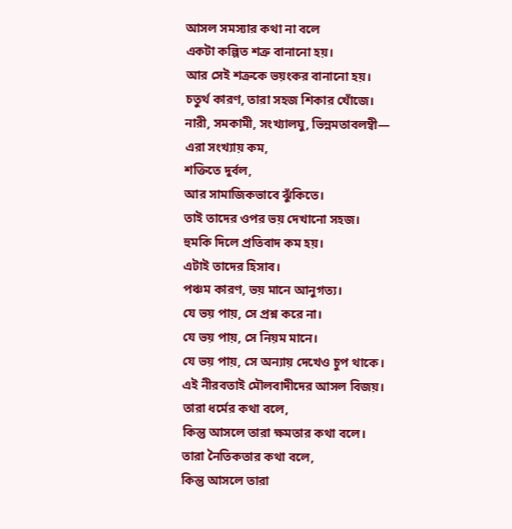আসল সমস্যার কথা না বলে
একটা কল্পিত শত্রু বানানো হয়।
আর সেই শত্রুকে ভয়ংকর বানানো হয়।
চতুর্থ কারণ, তারা সহজ শিকার খোঁজে।
নারী, সমকামী, সংখ্যালঘু, ভিন্নমতাবলম্বী—
এরা সংখ্যায় কম,
শক্তিতে দুর্বল,
আর সামাজিকভাবে ঝুঁকিতে।
তাই তাদের ওপর ভয় দেখানো সহজ।
হুমকি দিলে প্রতিবাদ কম হয়।
এটাই তাদের হিসাব।
পঞ্চম কারণ, ভয় মানে আনুগত্য।
যে ভয় পায়, সে প্রশ্ন করে না।
যে ভয় পায়, সে নিয়ম মানে।
যে ভয় পায়, সে অন্যায় দেখেও চুপ থাকে।
এই নীরবতাই মৌলবাদীদের আসল বিজয়।
তারা ধর্মের কথা বলে,
কিন্তু আসলে তারা ক্ষমতার কথা বলে।
তারা নৈতিকতার কথা বলে,
কিন্তু আসলে তারা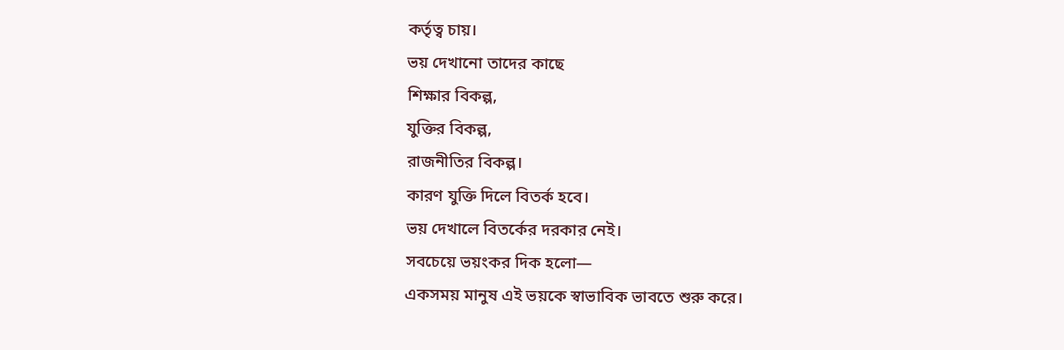কর্তৃত্ব চায়।
ভয় দেখানো তাদের কাছে
শিক্ষার বিকল্প,
যুক্তির বিকল্প,
রাজনীতির বিকল্প।
কারণ যুক্তি দিলে বিতর্ক হবে।
ভয় দেখালে বিতর্কের দরকার নেই।
সবচেয়ে ভয়ংকর দিক হলো—
একসময় মানুষ এই ভয়কে স্বাভাবিক ভাবতে শুরু করে।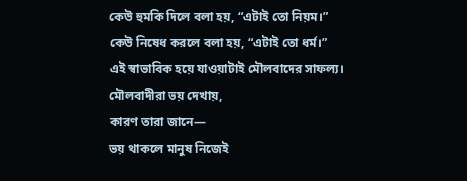কেউ হুমকি দিলে বলা হয়, “এটাই তো নিয়ম।”
কেউ নিষেধ করলে বলা হয়, “এটাই তো ধর্ম।”
এই স্বাভাবিক হয়ে যাওয়াটাই মৌলবাদের সাফল্য।
মৌলবাদীরা ভয় দেখায়,
কারণ তারা জানে—
ভয় থাকলে মানুষ নিজেই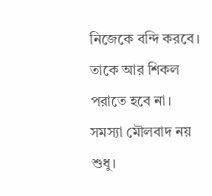নিজেকে বন্দি করবে।
তাকে আর শিকল পরাতে হবে না।
সমস্যা মৌলবাদ নয় শুধু।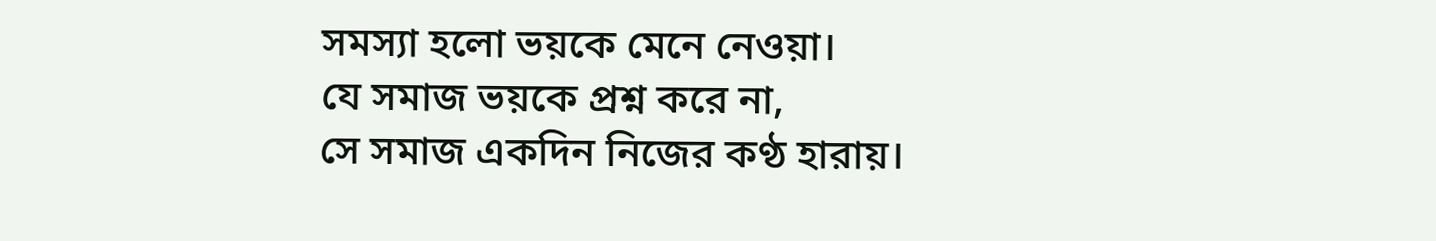সমস্যা হলো ভয়কে মেনে নেওয়া।
যে সমাজ ভয়কে প্রশ্ন করে না,
সে সমাজ একদিন নিজের কণ্ঠ হারায়।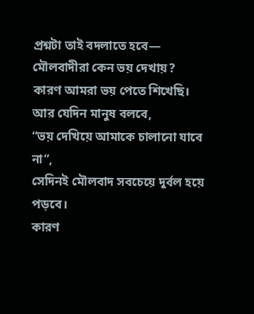প্রশ্নটা তাই বদলাতে হবে—
মৌলবাদীরা কেন ভয় দেখায়?
কারণ আমরা ভয় পেতে শিখেছি।
আর যেদিন মানুষ বলবে,
“ভয় দেখিয়ে আমাকে চালানো যাবে না”,
সেদিনই মৌলবাদ সবচেয়ে দুর্বল হয়ে পড়বে।
কারণ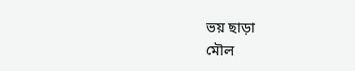ভয় ছাড়া
মৌল